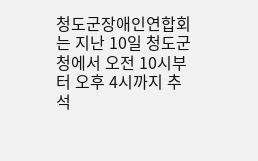청도군장애인연합회는 지난 10일 청도군청에서 오전 10시부터 오후 4시까지 추석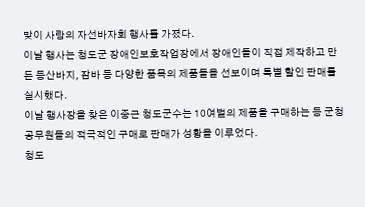맞이 사랑의 자선바자회 행사를 가졌다.
이날 행사는 청도군 장애인보호작업장에서 장애인들이 직접 제작하고 만든 등산바지, 잠바 등 다양한 품목의 제품들을 선보이며 특별 할인 판매를 실시했다.
이날 행사장을 찾은 이중근 청도군수는 10여벌의 제품을 구매하는 등 군청 공무원들의 적극적인 구매로 판매가 성황을 이루었다.
청도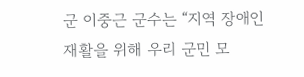군 이중근 군수는 “지역 장애인 재활을 위해 우리 군민 모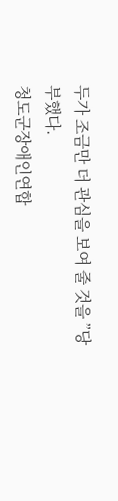두가 조금만 더 관심을 보여 줄 것을 ”당부했다.
청도군장애인연합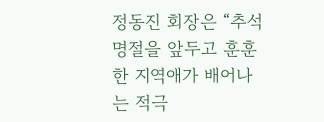정동진 회장은 “추석명절을 앞두고 훈훈한 지역애가 배어나는 적극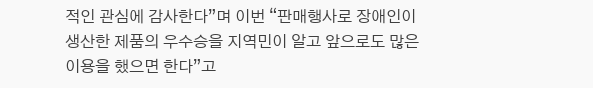적인 관심에 감사한다”며 이번 “판매행사로 장애인이 생산한 제품의 우수승을 지역민이 알고 앞으로도 많은 이용을 했으면 한다”고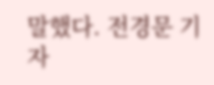말했다. 전경문 기자